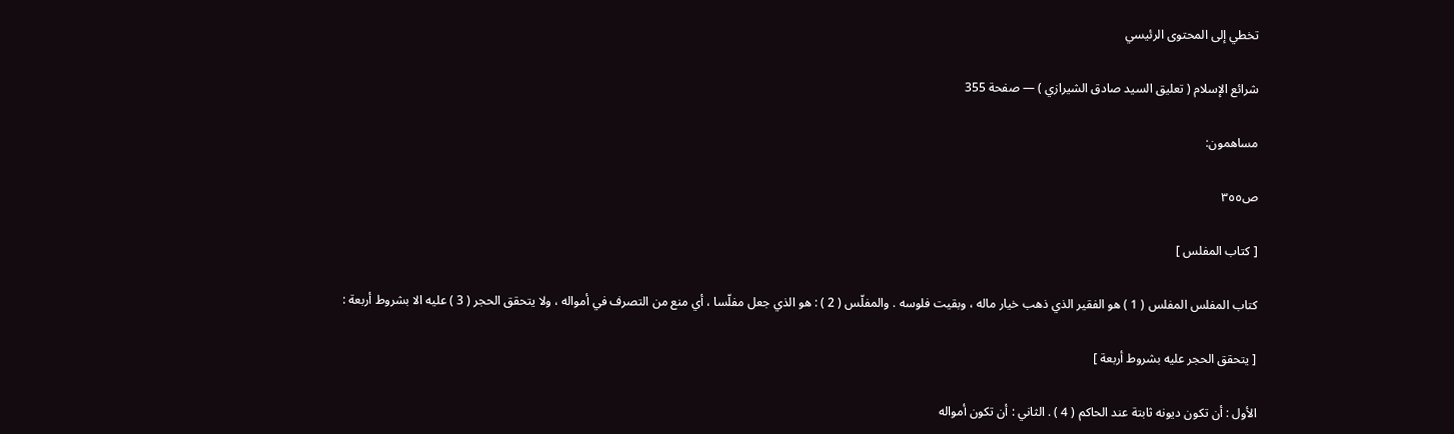تخطي إلى المحتوى الرئيسي

شرائع الإسلام ( تعليق السيد صادق الشيرازي ) — صفحة 355

مساهمون:

ص٣٥٥

[ كتاب المفلس ]

كتاب المفلس المفلس ( 1 ) هو الفقير الذي ذهب خيار ماله ، وبقيت فلوسه . والمفلّس ( 2 ) : هو الذي جعل مفلّسا ، أي منع من التصرف في أمواله ، ولا يتحقق الحجر ( 3 ) عليه الا بشروط أربعة :

[ يتحقق الحجر عليه بشروط أربعة ]

الأول : أن تكون ديونه ثابتة عند الحاكم ( 4 ) . الثاني : أن تكون أمواله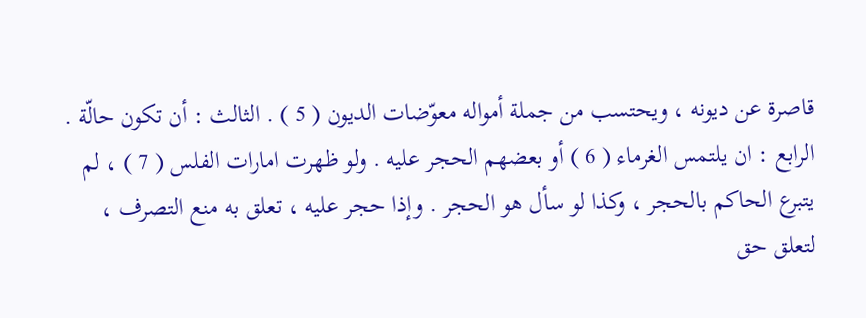قاصرة عن ديونه ، ويحتسب من جملة أمواله معوّضات الديون ( 5 ) . الثالث : أن تكون حالّة . الرابع : ان يلتمس الغرماء ( 6 ) أو بعضهم الحجر عليه . ولو ظهرت امارات الفلس ( 7 ) ، لم يتبرع الحاكم بالحجر ، وكذا لو سأل هو الحجر . وإذا حجر عليه ، تعلق به منع التصرف ، لتعلق حق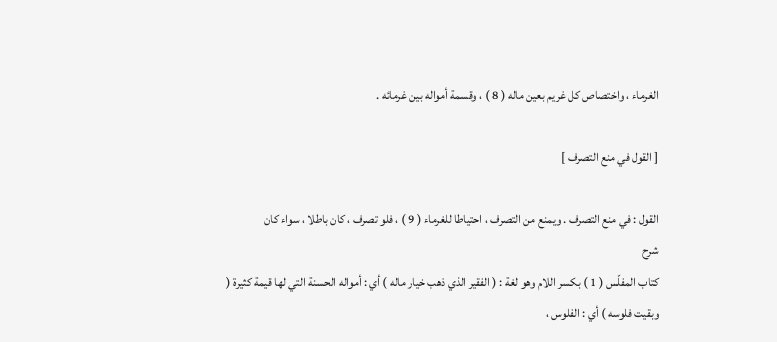الغرماء ، واختصاص كل غريم بعين ماله ( 8 ) ، وقسمة أمواله بين غرمائه .

[ القول في منع التصرف ]

القول : في منع التصرف . ويمنع من التصرف ، احتياطا للغرماء ( 9 ) ، فلو تصرف ، كان باطلا ، سواء كان
شرح
كتاب المفلّس ( 1 ) بكسر اللام وهو لغة : ( الفقير الذي ذهب خيار ماله ) أي : أمواله الحسنة التي لها قيمة كثيرة ( وبقيت فلوسه ) أي : الفلوس ،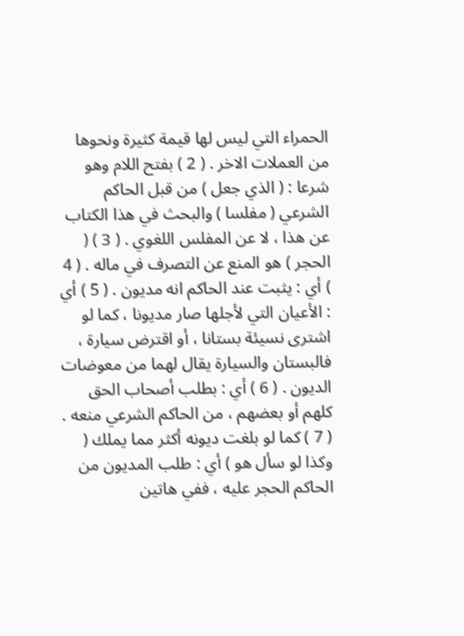الحمراء التي ليس لها قيمة كثيرة ونحوها من العملات الاخر . ( 2 ) بفتح اللام وهو شرعا : ( الذي جعل ) من قبل الحاكم الشرعي ( مفلسا ) والبحث في هذا الكتاب عن هذا ، لا عن المفلس اللغوي . ( 3 ) ( الحجر ) هو المنع عن التصرف في ماله . ( 4 ) أي : يثبت عند الحاكم انه مديون . ( 5 ) أي : الأعيان التي لأجلها صار مديونا ، كما لو اشترى نسيئة بستانا ، أو اقترض سيارة ، فالبستان والسيارة يقال لهما من معوضات الديون . ( 6 ) أي : بطلب أصحاب الحق كلهم أو بعضهم ، من الحاكم الشرعي منعه . ( 7 ) كما لو بلغت ديونه أكثر مما يملك ( وكذا لو سأل هو ) أي : طلب المديون من الحاكم الحجر عليه ، ففي هاتين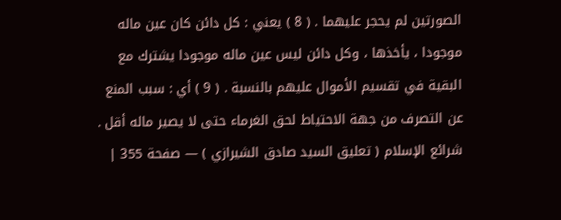الصورتين لم يحجر عليهما . ( 8 ) يعني : كل دائن كان عين ماله موجودا ، يأخذها ، وكل دائن ليس عين ماله موجودا يشترك مع البقية في تقسيم الأموال عليهم بالنسبة . ( 9 ) أي : سبب المنع عن التصرف من جهة الاحتياط لحق الغرماء حتى لا يصير ماله أقل .
شرائع الإسلام ( تعليق السيد صادق الشيرازي ) — صفحة 355 |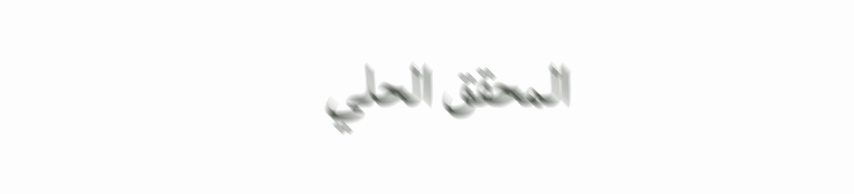المحقق الحلي